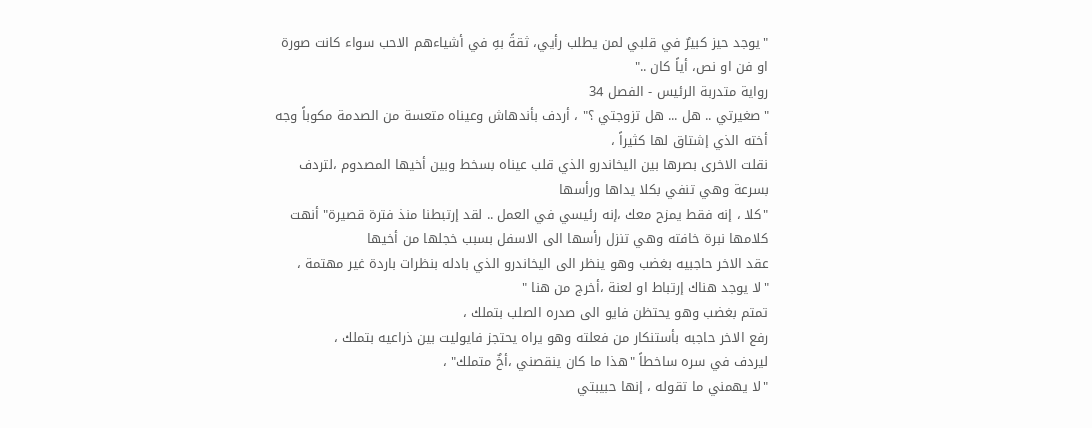"يوجد حيز كبيرٌ في قلبي لمن يطلب رأيي، ثقةً بهِ في أشياءهم الاحب سواء كانت صورة او فن او نص، أياً كان .."
رواية متدربة الرئيس - الفصل 34
"صغيرتي .. هل ... هل تزوجتي ؟" ، أردف بأندهاش وعيناه متعسة من الصدمة مكوباً وجه أخته الذي إشتاق لها كثيراً ،
نقلت الاخرى بصرها بين اليخاندرو الذي قلب عيناه بسخط وبين أخيها المصدوم ،لتردف بسرعة وهي تنفي بكلا يداها ورأسها
"كلا ، إنه فقط يمزح معك ،إنه رئيسي في العمل .. لقد إرتبطنا منذ فترة قصيرة" أنهت كلامها نبرة خافته وهي تنزل رأسها الى الاسفل بسبب خجلها من أخيها
عقد الاخر حاجبيه بغضب وهو ينظر الى اليخاندرو الذي بادله بنظرات باردة غير مهتمة ،
"لا يوجد هناك إرتباط او لعنة ،أخرج من هنا "
تمتم بغضب وهو يحتظن فايو الى صدره الصلب بتملك ،
رفع الاخر حاجبه بأستنكار من فعلته وهو يراه يحتجز فايوليت بين ذراعيه بتملك ،
ليردف في سره ساخطاً "هذا ما كان ينقصني ،أخٌ متملك" ،
"لا يهمني ما تقوله ، إنها حبيبتي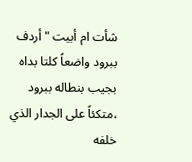شأت ام أبيت " أردف ببرود واضعاً كلتا بداه بجيب بنطاله ببرود ،متكئاً على الجدار الذي خلفه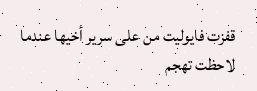قفزت فايوليت من على سرير أخيها عندما لاحظت تهجم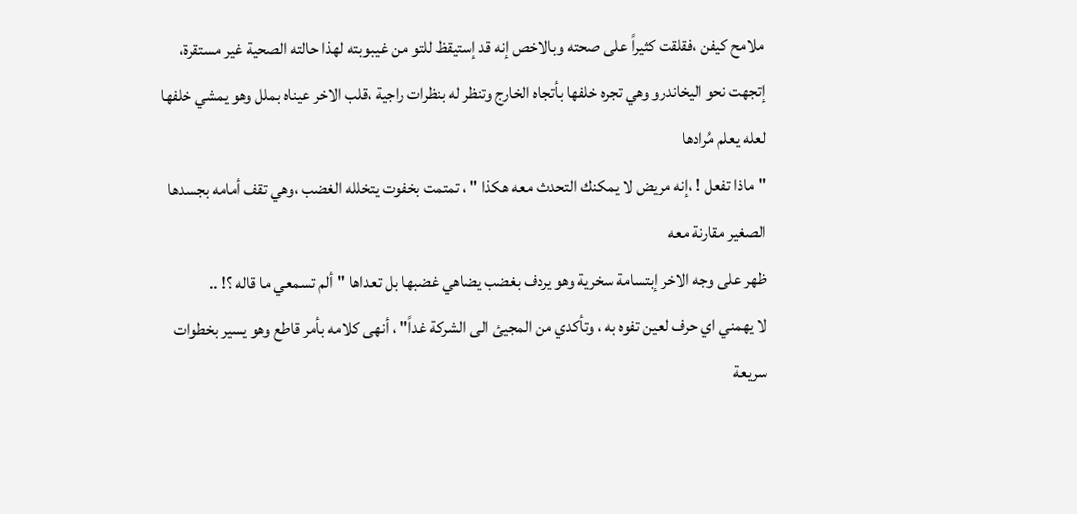ملامح كيفن ،فقلقت كثيراً على صحته وبالاخص إنه قد إستيقظ للتو من غيبوبته لهذا حالته الصحية غير مستقرة،
إتجهت نحو اليخاندرو وهي تجره خلفها بأتجاه الخارج وتنظر له بنظرات راجية ،قلب الاخر عيناه بملل وهو يمشي خلفها لعله يعلم مُرادها
"ماذا تفعل ! ،إنه مريض لا يمكنك التحدث معه هكذا " ، تمتمت بخفوت يتخلله الغضب ،وهي تقف أمامه بجسدها الصغير مقارنة معه
ظهر على وجه الاخر إبتسامة سخرية وهو يردف بغضب يضاهي غضبها بل تعداها "ألم تسمعي ما قاله ؟! ..
لا يهمني اي حرف لعين تفوه به ، وتأكدي من المجيئ الى الشركة غداً" ، أنهى كلامه بأمر قاطع وهو يسير بخطوات سريعة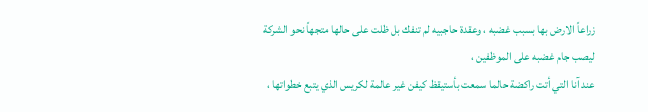زراعاً الارض بها بسبب غضبه ، وعقدة حاجبيه لم تنفك بل ظلت على حالها متجهاً نحو الشركة ليصب جام غضبه على الموظفين ،
عند آنا التي أتت راكضة حالما سمعت بأستيقظ كيفن غير عالمة لكريس الذي يتبع خطواتها ،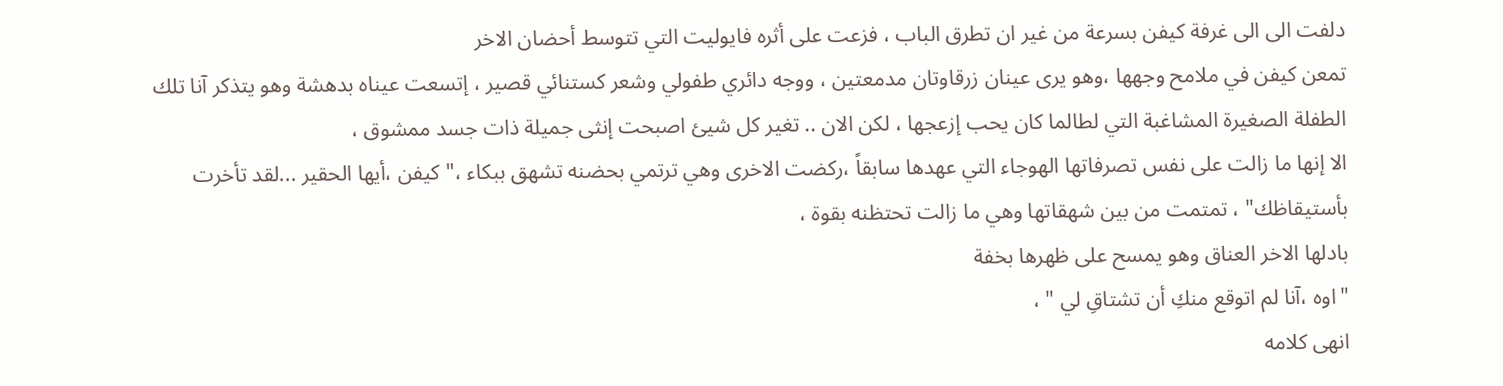دلفت الى الى غرفة كيفن بسرعة من غير ان تطرق الباب ، فزعت على أثره فايوليت التي تتوسط أحضان الاخر
تمعن كيفن في ملامح وجهها ،وهو يرى عينان زرقاوتان مدمعتين ، ووجه دائري طفولي وشعر كستنائي قصير ، إتسعت عيناه بدهشة وهو يتذكر آنا تلك الطفلة الصغيرة المشاغبة التي لطالما كان يحب إزعجها ، لكن الان .. تغير كل شيئ اصبحت إنثى جميلة ذات جسد ممشوق ،
الا إنها ما زالت على نفس تصرفاتها الهوجاء التي عهدها سابقاً ،ركضت الاخرى وهي ترتمي بحضنه تشهق ببكاء ،"كيفن ،أيها الحقير ...لقد تأخرت بأستيقاظك" ، تمتمت من بين شهقاتها وهي ما زالت تحتظنه بقوة ،
بادلها الاخر العناق وهو يمسح على ظهرها بخفة
"اوه ،آنا لم اتوقع منكِ أن تشتاقِ لي " ،
انهى كلامه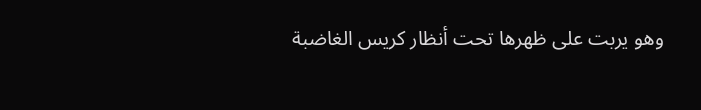وهو يربت على ظهرها تحت أنظار كريس الغاضبة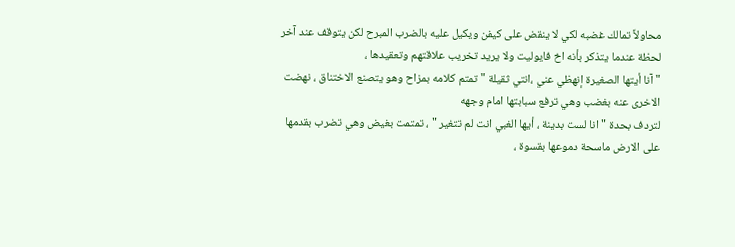محاولاً تمالك غضبه لكي لا ينقض على كيفن ويكيل عليه بالضرب المبرح لكن يتوقف عند آخر لحظة عندما يتذكر بأنه اخ فايوليت ولا يريد تخريب علاقتهم وتعقيدها ،
" آنا أيتها الصغيرة إنهظي عني ،انتي ثقيلة " تمتم كلامه بمزاح وهو يتصنع الاختناق ، نهضت الاخرى عنه بغضب وهي ترفع سبابتها امام وجهه
لتردف بحدة " انا لست بدينة ، أيها الغبي انت لم تتغير " ، تمتمت بغيض وهي تضرب بقدمها على الارض ماسحة دموعها بقسوة ،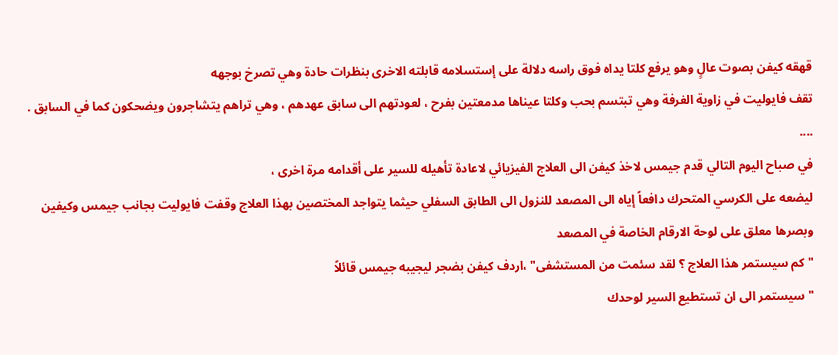قهقه كيفن بصوت عالٍ وهو يرفع كلتا يداه فوق راسه دلالة على إستسلامه قابلته الاخرى بنظرات حادة وهي تصرخ بوجهه
تقف فايوليت في زاوية الغرفة وهي تبتسم بحب وكلتا عيناها مدمعتين بفرح ، لعودتهم الى سابق عهدهم ، وهي تراهم يتشاجرون ويضحكون كما في السابق .
....
في صباح اليوم التالي قدم جيمس لاخذ كيفن الى العلاج الفيزيائي لاعادة تأهيله للسير على أقدامه مرة اخرى ،
ليضعه على الكرسي المتحرك دافعاً إياه الى المصعد للنزول الى الطابق السفلي حيثما يتواجد المختصين بهذا العلاج وقفت فايوليت بجانب جيمس وكيفين وبصرها معلق على لوحة الارقام الخاصة في المصعد
" كم سيستمر هذا العلاج ؟ لقد سئمت من المستشفى" ،اردف كيفن بضجر ليجيبه جيمس قائلاً
" سيستمر الى ان تستطيع السير لوحدك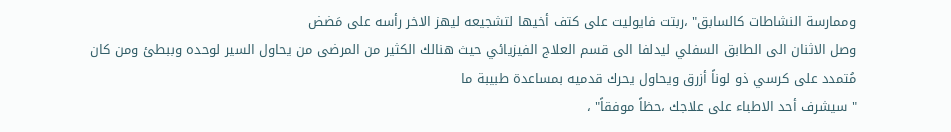وممارسة النشاطات كالسابق" ،ربتت فايوليت على كتف أخيها لتشجيعه ليهز الاخر رأسه على مَضض
وصل الاثنان الى الطابق السفلي ليدلفا الى قسم العلاج الفيزيائي حيث هنالك الكثير من المرضى من يحاول السير لوحده وببطئ ومن كان مُتمدد على كرسي ذو لوناً أزرق ويحاول يحرك قدميه بمساعدة طبيبة ما
" سيشرف أحد الاطباء على علاجك ،حظاً موفقاً" ،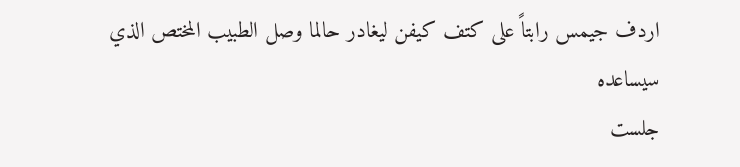اردف جيمس رابتاً على كتف كيفن ليغادر حالما وصل الطبيب المختص الذي سيساعده
جلست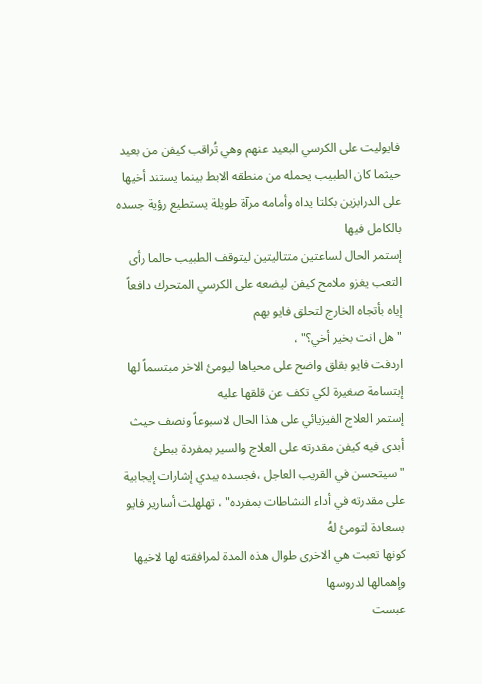فايوليت على الكرسي البعيد عنهم وهي تُراقب كيفن من بعيد حيثما كان الطبيب يحمله من منطقه الابط بينما يستند أخيها على الدرابزين بكلتا يداه وأمامه مرآة طويلة يستطيع رؤية جسده بالكامل فيها
إستمر الحال لساعتين متتاليتين ليتوقف الطبيب حالما رأى التعب يغزو ملامح كيفن ليضعه على الكرسي المتحرك دافعاً إياه بأتجاه الخارج لتحلق فايو بهم
" هل انت بخير أخي؟" ،
اردفت فايو بقلق واضح على محياها ليومئ الاخر مبتسماً لها إبتسامة صغيرة لكي تكف عن قلقها عليه
إستمر العلاج الفيزيائي على هذا الحال لاسبوعاً ونصف حيث أبدى فيه كيفن مقدرته على العلاج والسير بمفردة ببطئ
" سيتحسن في القريب العاجل ،فجسده يبدي إشارات إيجابية على مقدرته في أداء النشاطات بمفرده" ، تهلهلت أسارير فايو بسعادة لتومئ لهُ
كونها تعبت هي الاخرى طوال هذه المدة لمرافقته لها لاخيها وإهمالها لدروسها
عبست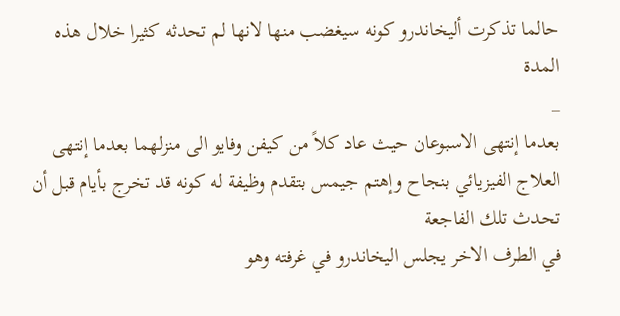حالما تذكرت أليخاندرو كونه سيغضب منها لانها لم تحدثه كثيرا خلال هذه المدة
_
بعدما إنتهى الاسبوعان حيث عاد كلاً من كيفن وفايو الى منزلهما بعدما إنتهى العلاج الفيزيائي بنجاح وإهتم جيمس بتقدم وظيفة له كونه قد تخرج بأيام قبل أن تحدث تلك الفاجعة
في الطرف الاخر يجلس اليخاندرو في غرفته وهو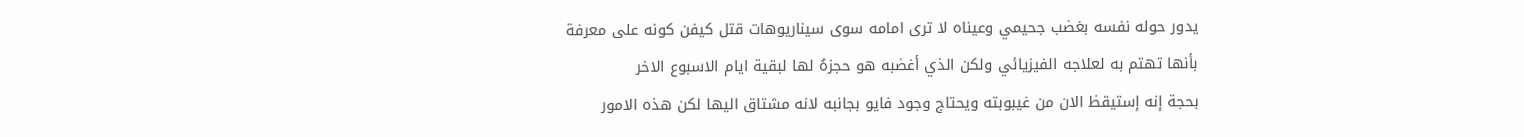يدور حوله نفسه بغضب جحيمي وعيناه لا ترى امامه سوى سيناريوهات قتل كيفن كونه على معرفة بأنها تهتم به لعلاجه الفيزيائي ولكن الذي أغضبه هو حجزهُ لها لبقية ايام الاسبوع الاخر
بحجة إنه إستيقظ الان من غيبوبته ويحتاج وجود فايو بجانبه لانه مشتاق اليها لكن هذه الامور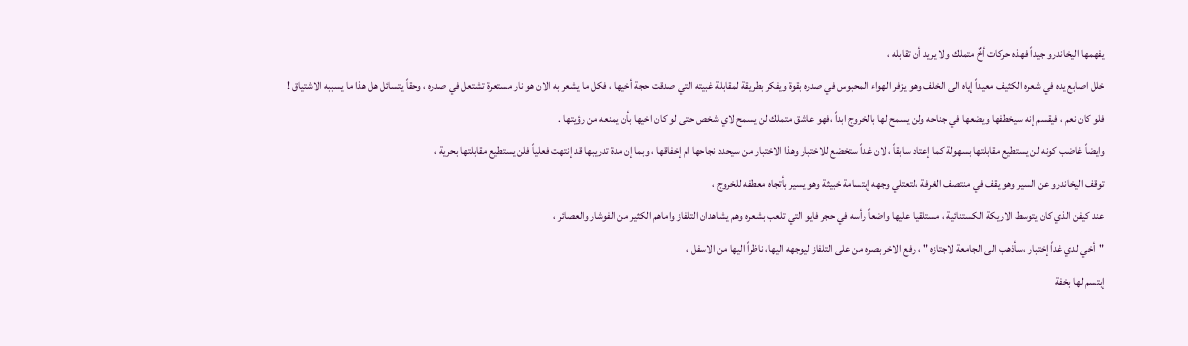يفهمها اليخاندرو جيداً فهذه حركات أخٌ متملك ولا يريد أن تقابله ،
خلل اصابع يده في شعره الكثيف معيداً إياه الى الخلف وهو يزفر الهواء المحبوس في صدره بقوة ويفكر بطريقة لمقابلة غبيته التي صدقت حجة أخيها ، فكل ما يشعر به الان هو نار مستعرة تشتعل في صدره ، وحقاً يتسائل هل هذا ما يسببه الاشتياق !
فلو كان نعم ، فيقسم إنه سيخطفها ويضعها في جناحه ولن يسمح لها بالخروج ابداً ،فهو عاشق متملك لن يسمح لاي شخص حتى لو كان اخيها بأن يمنعه من رؤيتها .
وايضاً غاضب كونه لن يستطيع مقابلتها بسهولة كما إعتاد سابقاً ، لان غداً ستخضع للاختبار وهذا الاختبار من سيحدد نجاحها ام إخفاقها ، وبما إن مدة تدريبها قد إنتهت فعلياً فلن يستطيع مقابلتها بحرية ،
توقف اليخاندرو عن السير وهو يقف في منتصف الغرفة ،لتعتلي وجهه إبتسامة خبيثة وهو يسير بأتجاه معطفه للخروج ،
عند كيفن الذي كان يتوسط الاريكة الكستنائية ، مستلقيا عليها واضعاً رأسه في حجر فايو التي تلعب بشعره وهم يشاهدان التلفاز واماهم الكثير من الفوشار والعصائر ،
"أخي لدي غداً إختبار ،سأذهب الى الجامعة لاجتازه " ، رفع الاخر بصره من على التلفاز ليوجهه اليها، ناظراً اليها من الاسفل ،
إبتسم لها بخفة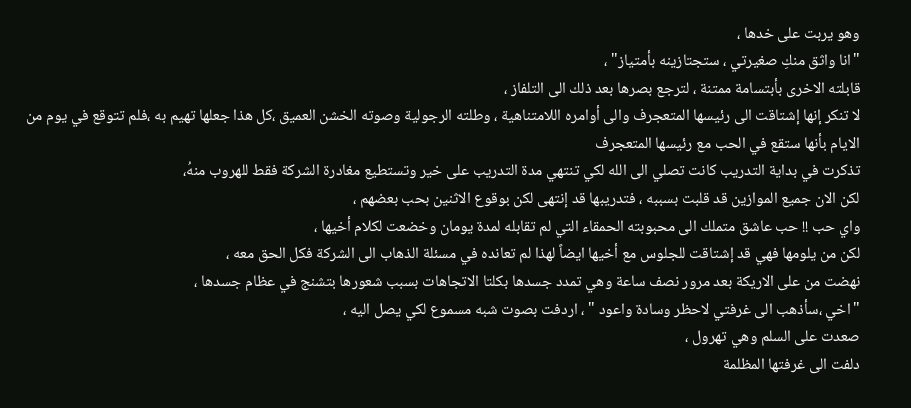وهو يربت على خدها ،
"انا واثق منكِ صغيرتي ، ستجتازينه بأمتياز" ،
قابلته الاخرى بأبتسامة ممتنة ، لترجع بصرها بعد ذلك الى التلفاز ،
لا تنكر إنها إشتاقت الى رئيسها المتعجرف والى أوامره اللامتناهية ، وطلته الرجولية وصوته الخشن العميق ،كل هذا جعلها تهيم به ،فلم تتوقع في يوم من الايام بأنها ستقع في الحب مع رئيسها المتعجرف
تذكرت في بداية التدريب كانت تصلي الى الله لكي تنتهي مدة التدريب على خير وتستطيع مغادرة الشركة فقط للهروب منهُ،
لكن الان جميع الموازين قد قلبت بسببه ، فتدريبها قد إنتهى لكن بوقوع الاثنين بحب بعضهم ،
واي حب !! حب عاشق متملك الى محبوبته الحمقاء التي لم تقابله لمدة يومان وخضعت لكلام أخيها ،
لكن من يلومها فهي قد إشتاقت للجلوس مع أخيها ايضاً لهذا لم تعانده في مسئلة الذهاب الى الشركة فكل الحق معه ،
نهضت من على الاريكة بعد مرور نصف ساعة وهي تمدد جسدها بكلتا الاتجاهات بسبب شعورها بتشنج في عظام جسدها ،
"اخي ،سأذهب الى غرفتي لاحظر وسادة واعود " ، اردفت بصوت شبه مسموع لكي يصل اليه ،
صعدت على السلم وهي تهرول ،
دلفت الى غرفتها المظلمة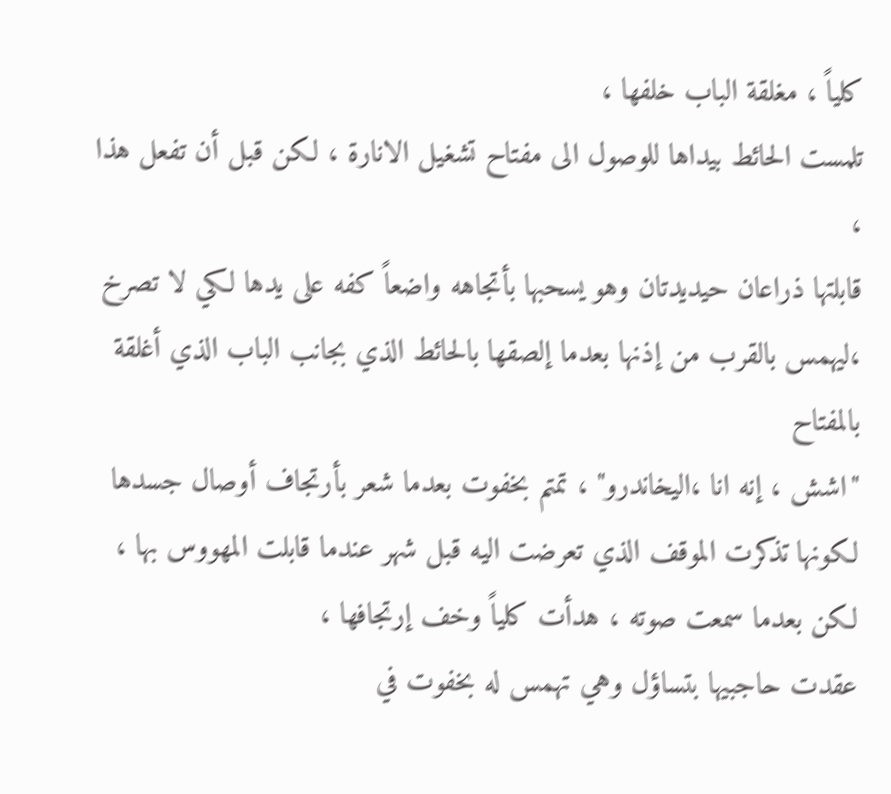كلياً ، مغلقة الباب خلفها ،
تلمست الحائط بيداها للوصول الى مفتاح تشغيل الانارة ، لكن قبل أن تفعل هذا ،
قابلتها ذراعان حيديدتان وهو يسحبها بأتجاهه واضعاً كفه على يدها لكي لا تصرخ ،ليهمس بالقرب من إذنها بعدما إلصقها بالحائط الذي بجانب الباب الذي أغلقة بالمفتاح
"اشش ، إنه انا ،اليخاندرو" ، تمتم بخفوت بعدما شعر بأرتجاف أوصال جسدها لكونها تذكرت الموقف الذي تعرضت اليه قبل شهر عندما قابلت المهووس بها ،
لكن بعدما سمعت صوته ، هدأت كلياً وخف إرتجافها ،
عقدت حاجبيها بتساؤل وهي تهمس له بخفوت في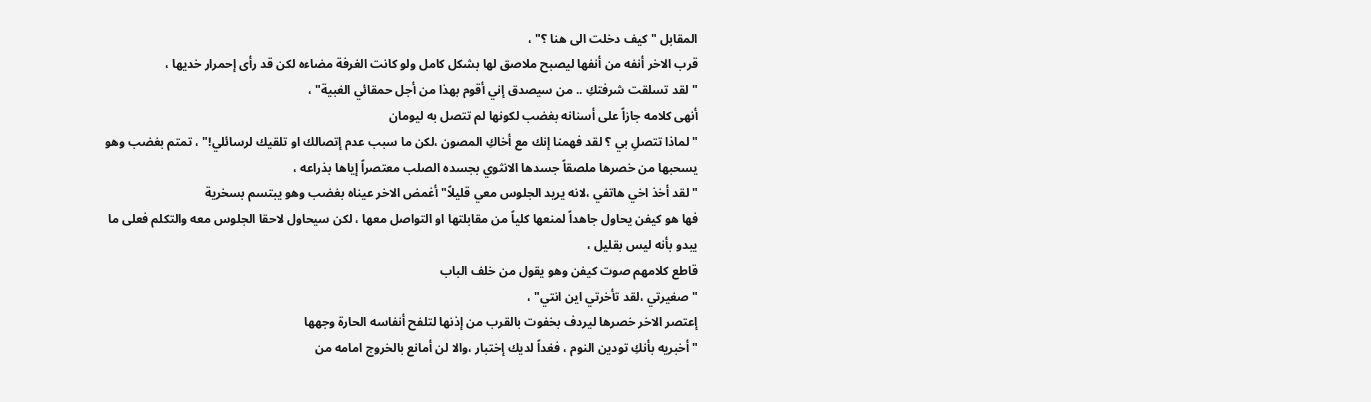المقابل " كيف دخلت الى هنا ؟" ،
قرب الاخر أنفه من أنفها ليصبح ملاصق لها بشكل كامل ولو كانت الغرفة مضاءه لكن قد رأى إحمرار خديها ،
"لقد تسلقت شرفتكِ .. من سيصدق إني أقوم بهذا من أجل حمقائي الغبية" ،
أنهى كلامه جازاً على أسنانه بغضب لكونها لم تتصل به ليومان
"لماذا تتصلِ بي ؟ لقد فهمنا إنك مع أخاكِ المصون ،لكن ما سبب عدم إتصالك او تلقيك لرسائلي!" ، تمتم بغضب وهو يسحبها من خصرها ملصقاً جسدها الانثوي بجسده الصلب معتصراً إياها بذراعه ،
"لقد أخذ اخي هاتفي ،لانه يريد الجلوس معي قليلاً" أغمض الاخر عيناه بغضب وهو يبتسم بسخرية
فها هو كيفن يحاول جاهداً لمنعها كلياً من مقابلتها او التواصل معها ، لكن سيحاول لاحقا الجلوس معه والتكلم فعلى ما يبدو بأنه ليس بقليل ،
قاطع كلامهم صوت كيفن وهو يقول من خلف الباب
"صغيرتي ،لقد تأخرتي اين انتي" ،
إعتصر الاخر خصرها ليردف بخفوت بالقرب من إذنها لتلفح أنفاسه الحارة وجهها
" أخبريه بأنكِ تودين النوم ، فغداً لديك إختبار ،والا لن أمانع بالخروج امامه من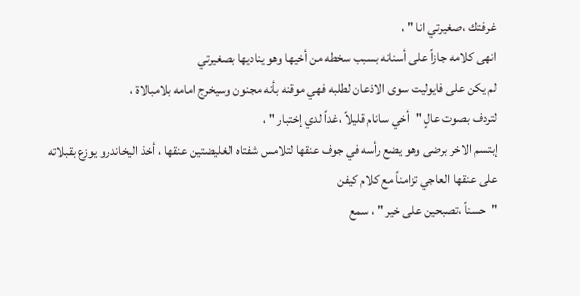غرفتك ،صغيرتي انا " ،
انهى كلامه جازاً على أسنانه بسبب سخطه من أخيها وهو يناديها بصغيرتي
لم يكن على فايوليت سوى الاذعان لطلبه فهي موقنه بأنه مجنون وسيخرج امامه بلامبالاة ،
لتردف بصوت عالٍ "أخي سانام قليلاً ،غداً لدي إختبار " ،
إبتسم الاخر برضى وهو يضع رأسه في جوف عنقها لتلامس شفتاه الغليضتين عنقها ، أخذ اليخاندرو يوزع بقبلاته على عنقها العاجي تزامناً مع كلام كيفن
"حسناً ،تصبحين على خير " ، سمع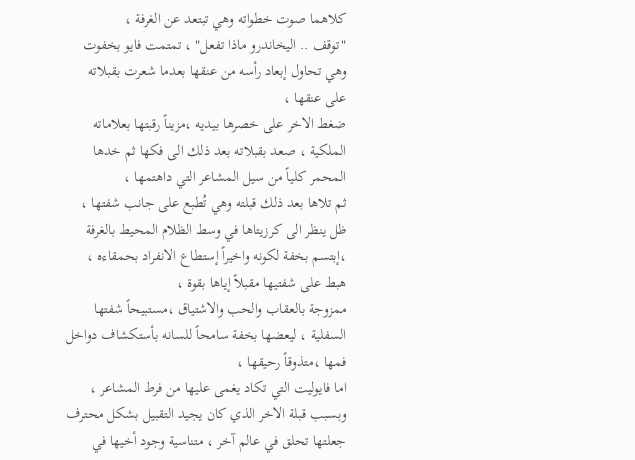كلاهما صوت خطواته وهي تبتعد عن الغرفة ،
"توقف .. اليخاندرو ماذا تفعل" ، تمتمت فايو بخفوت وهي تحاول إبعاد رأسه من عنقها بعدما شعرت بقبلاته على عنقها ،
ضغط الاخر على خصرها بيديه ،مزيناً رقبتها بعلاماته الملكية ، صعد بقبلاته بعد ذلك الى فكها ثم خدها المحمر كلياً من سيل المشاعر التي داهتمها ،
ثم تلاها بعد ذلك قبلته وهي تُطبع على جانب شفتها ،
ظل ينظر الى كرزيتاها في وسط الظلام المحيط بالغرفة ،إبتسم بخفة لكونه واخيراً إستطاع الانفراد بحمقاءه ، هبط على شفتيها مقبلاً إياها بقوة ،
ممزوجة بالعقاب والحب والاشتياق ،مستبيحاً شفتها السفلية ، ليعضها بخفة سامحاً للسانه بأستكشاف دواخل فمها ،متذوقاً رحيقها ،
اما فايوليت التي تكاد يغمى عليها من فرط المشاعر ، وبسبب قبلة الاخر الذي كان يجيد التقبيل بشكل محترف جعلتها تحلق في عالم آخر ، متناسية وجود أخيها في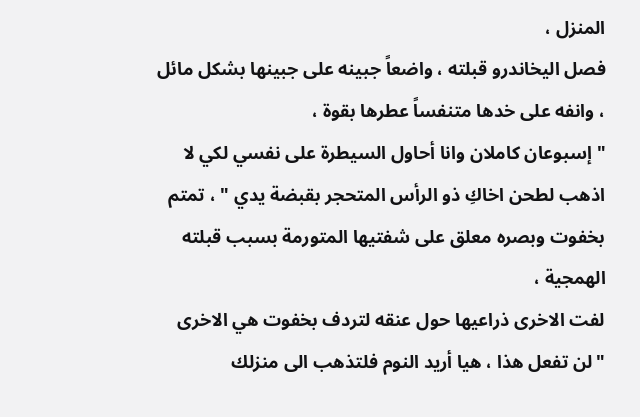المنزل ،
فصل اليخاندرو قبلته ، واضعاً جبينه على جبينها بشكل مائل ، وانفه على خدها متنفساً عطرها بقوة ،
" إسبوعان كاملان وانا أحاول السيطرة على نفسي لكي لا اذهب لطحن اخاكِ ذو الرأس المتحجر بقبضة يدي " ، تمتم بخفوت وبصره معلق على شفتيها المتورمة بسبب قبلته الهمجية ،
لفت الاخرى ذراعيها حول عنقه لتردف بخفوت هي الاخرى "لن تفعل هذا ، هيا أريد النوم فلتذهب الى منزلك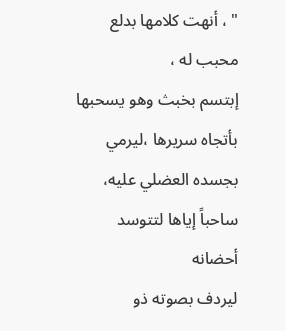" ، أنهت كلامها بدلع محبب له ،
إبتسم بخبث وهو يسحبها بأتجاه سريرها ،ليرمي بجسده العضلي عليه، ساحباً إياها لتتوسد أحضانه
ليردف بصوته ذو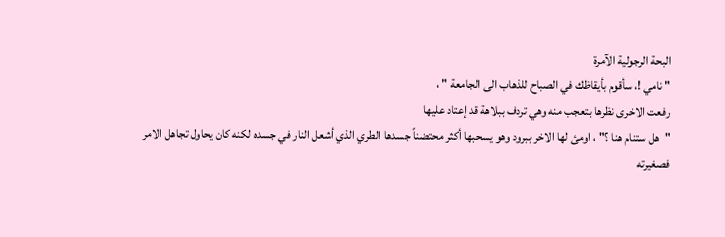البحة الرجولية الآمرة
" نامي !، سأقوم بأيقاظك في الصباح للذهاب الى الجامعة " ،
رفعت الاخرى نظرها بتعجب منه وهي تردف ببلاهة قد إعتاد عليها
"هل ستنام هنا ؟" ، اومئ لها الاخر ببرود وهو يسحبها أكثر محتضناً جسدها الطري الذي أشعل النار في جسده لكنه كان يحاول تجاهل الامر
فصغيرته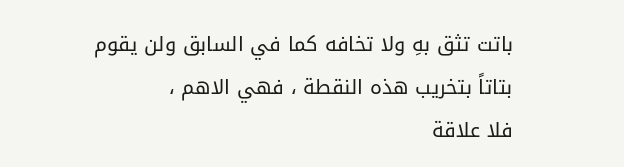باتت تثق بهِ ولا تخافه كما في السابق ولن يقوم بتاتاً بتخريب هذه النقطة ، فهي الاهم ،
فلا علاقة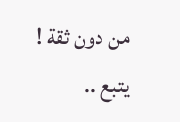من دون ثقة !
يتبع ..